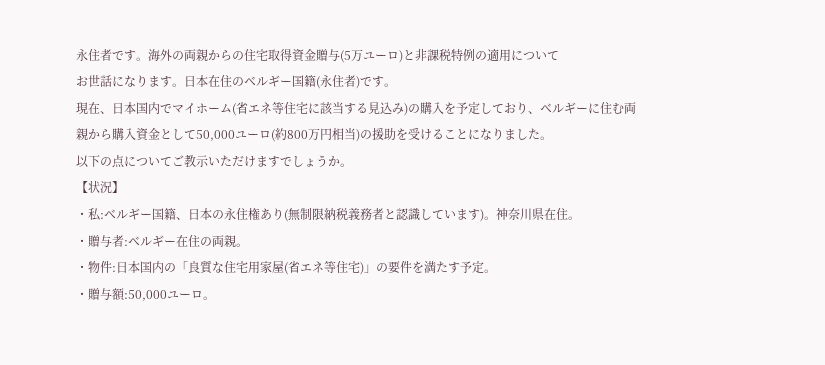永住者です。海外の両親からの住宅取得資金贈与(5万ユーロ)と非課税特例の適用について
お世話になります。日本在住のベルギー国籍(永住者)です。
現在、日本国内でマイホーム(省エネ等住宅に該当する見込み)の購入を予定しており、ベルギーに住む両親から購入資金として50,000ユーロ(約800万円相当)の援助を受けることになりました。
以下の点についてご教示いただけますでしょうか。
【状況】
・私:ベルギー国籍、日本の永住権あり(無制限納税義務者と認識しています)。神奈川県在住。
・贈与者:ベルギー在住の両親。
・物件:日本国内の「良質な住宅用家屋(省エネ等住宅)」の要件を満たす予定。
・贈与額:50,000ユーロ。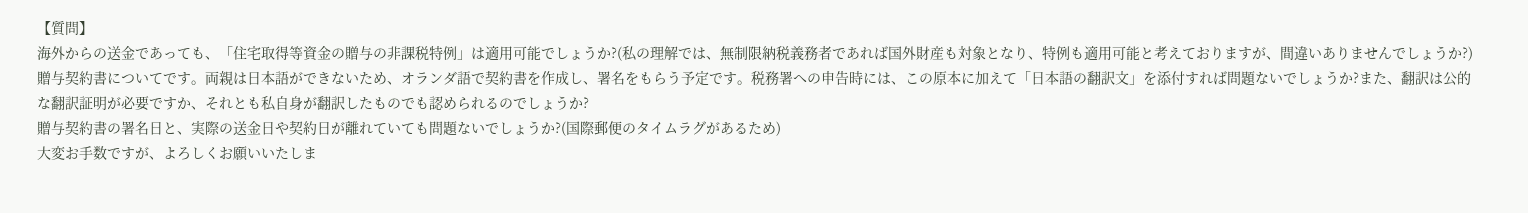【質問】
海外からの送金であっても、「住宅取得等資金の贈与の非課税特例」は適用可能でしょうか?(私の理解では、無制限納税義務者であれば国外財産も対象となり、特例も適用可能と考えておりますが、間違いありませんでしょうか?)
贈与契約書についてです。両親は日本語ができないため、オランダ語で契約書を作成し、署名をもらう予定です。税務署への申告時には、この原本に加えて「日本語の翻訳文」を添付すれば問題ないでしょうか?また、翻訳は公的な翻訳証明が必要ですか、それとも私自身が翻訳したものでも認められるのでしょうか?
贈与契約書の署名日と、実際の送金日や契約日が離れていても問題ないでしょうか?(国際郵便のタイムラグがあるため)
大変お手数ですが、よろしくお願いいたしま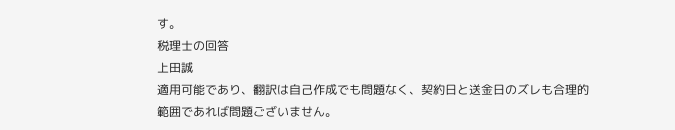す。
税理士の回答
上田誠
適用可能であり、翻訳は自己作成でも問題なく、契約日と送金日のズレも合理的範囲であれば問題ございません。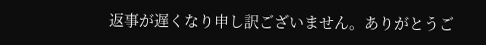返事が遅くなり申し訳ございません。ありがとうご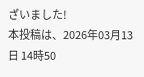ざいました!
本投稿は、2026年03月13日 14時50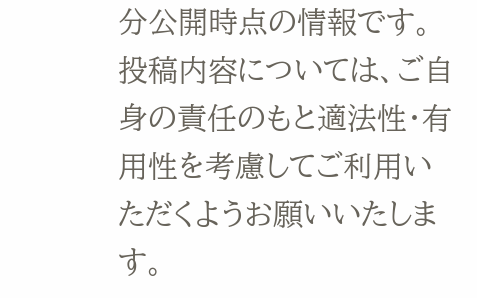分公開時点の情報です。 投稿内容については、ご自身の責任のもと適法性・有用性を考慮してご利用いただくようお願いいたします。